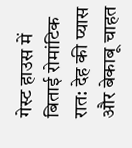गेस्ट हाउस में बिताई रोमांटिक रात: देह की प्यास और बेकाबू चाहत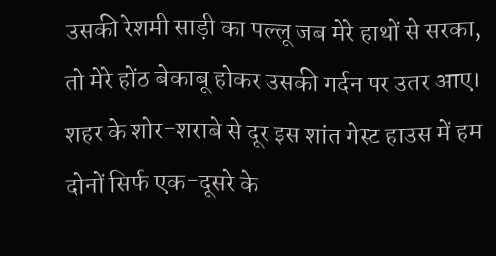उसकी रेशमी साड़ी का पल्लू जब मेरे हाथों से सरका, तो मेरे होंठ बेकाबू होकर उसकी गर्दन पर उतर आए। शहर के शोर-शराबे से दूर इस शांत गेस्ट हाउस में हम दोनों सिर्फ एक-दूसरे के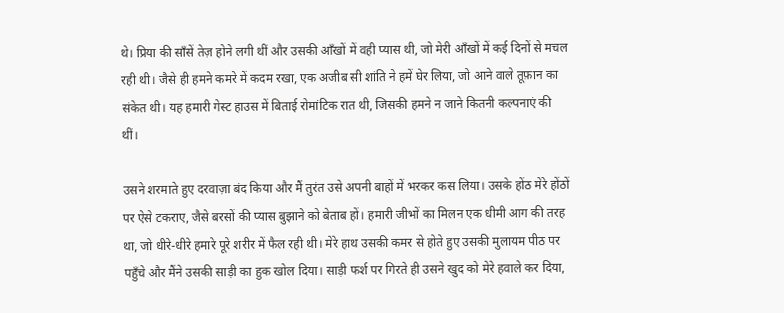थे। प्रिया की साँसें तेज़ होने लगी थीं और उसकी आँखों में वही प्यास थी, जो मेरी आँखों में कई दिनों से मचल रही थी। जैसे ही हमने कमरे में कदम रखा, एक अजीब सी शांति ने हमें घेर लिया, जो आने वाले तूफ़ान का संकेत थी। यह हमारी गेस्ट हाउस में बिताई रोमांटिक रात थी, जिसकी हमने न जाने कितनी कल्पनाएं की थीं।

उसने शरमाते हुए दरवाज़ा बंद किया और मैं तुरंत उसे अपनी बाहों में भरकर कस लिया। उसके होंठ मेरे होंठों पर ऐसे टकराए, जैसे बरसों की प्यास बुझाने को बेताब हों। हमारी जीभों का मिलन एक धीमी आग की तरह था, जो धीरे-धीरे हमारे पूरे शरीर में फैल रही थी। मेरे हाथ उसकी कमर से होते हुए उसकी मुलायम पीठ पर पहुँचे और मैंने उसकी साड़ी का हुक खोल दिया। साड़ी फर्श पर गिरते ही उसने खुद को मेरे हवाले कर दिया,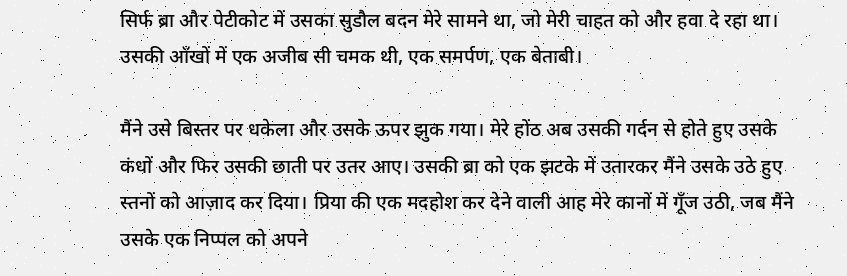सिर्फ ब्रा और पेटीकोट में उसका सुडौल बदन मेरे सामने था, जो मेरी चाहत को और हवा दे रहा था। उसकी आँखों में एक अजीब सी चमक थी, एक समर्पण, एक बेताबी।

मैंने उसे बिस्तर पर धकेला और उसके ऊपर झुक गया। मेरे होंठ अब उसकी गर्दन से होते हुए उसके कंधों और फिर उसकी छाती पर उतर आए। उसकी ब्रा को एक झटके में उतारकर मैंने उसके उठे हुए स्तनों को आज़ाद कर दिया। प्रिया की एक मदहोश कर देने वाली आह मेरे कानों में गूँज उठी, जब मैंने उसके एक निप्पल को अपने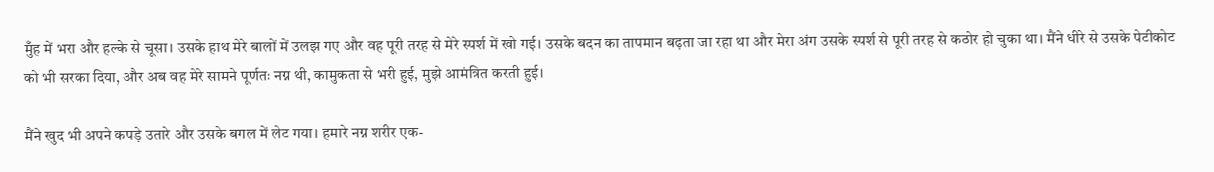मुँह में भरा और हल्के से चूसा। उसके हाथ मेरे बालों में उलझ गए और वह पूरी तरह से मेरे स्पर्श में खो गई। उसके बदन का तापमान बढ़ता जा रहा था और मेरा अंग उसके स्पर्श से पूरी तरह से कठोर हो चुका था। मैंने धीरे से उसके पेटीकोट को भी सरका दिया, और अब वह मेरे सामने पूर्णतः नग्न थी, कामुकता से भरी हुई, मुझे आमंत्रित करती हुई।

मैंने खुद भी अपने कपड़े उतारे और उसके बगल में लेट गया। हमारे नग्न शरीर एक-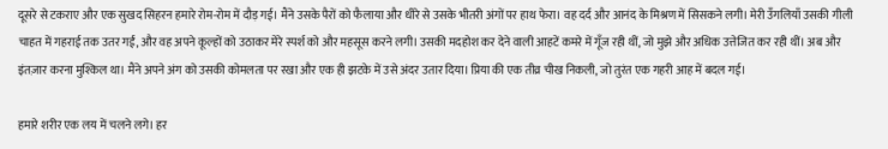दूसरे से टकराए और एक सुखद सिहरन हमारे रोम-रोम में दौड़ गई। मैंने उसके पैरों को फैलाया और धीरे से उसके भीतरी अंगों पर हाथ फेरा। वह दर्द और आनंद के मिश्रण में सिसकने लगी। मेरी उँगलियाँ उसकी गीली चाहत में गहराई तक उतर गईं, और वह अपने कूल्हों को उठाकर मेरे स्पर्श को और महसूस करने लगी। उसकी मदहोश कर देने वाली आहटें कमरे में गूँज रही थीं, जो मुझे और अधिक उत्तेजित कर रही थीं। अब और इंतज़ार करना मुश्किल था। मैंने अपने अंग को उसकी कोमलता पर रखा और एक ही झटके में उसे अंदर उतार दिया। प्रिया की एक तीव्र चीख निकली, जो तुरंत एक गहरी आह में बदल गई।

हमारे शरीर एक लय में चलने लगे। हर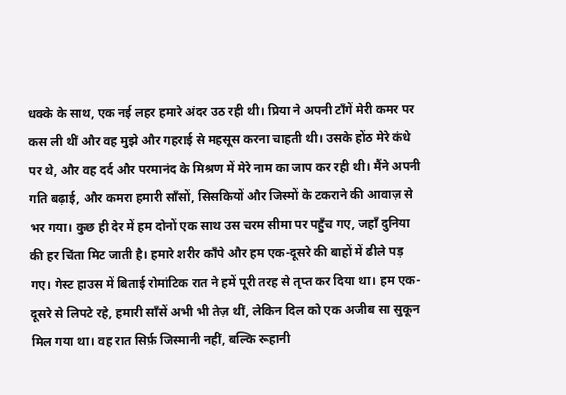धक्के के साथ, एक नई लहर हमारे अंदर उठ रही थी। प्रिया ने अपनी टाँगें मेरी कमर पर कस ली थीं और वह मुझे और गहराई से महसूस करना चाहती थी। उसके होंठ मेरे कंधे पर थे, और वह दर्द और परमानंद के मिश्रण में मेरे नाम का जाप कर रही थी। मैंने अपनी गति बढ़ाई, और कमरा हमारी साँसों, सिसकियों और जिस्मों के टकराने की आवाज़ से भर गया। कुछ ही देर में हम दोनों एक साथ उस चरम सीमा पर पहुँच गए, जहाँ दुनिया की हर चिंता मिट जाती है। हमारे शरीर काँपे और हम एक-दूसरे की बाहों में ढीले पड़ गए। गेस्ट हाउस में बिताई रोमांटिक रात ने हमें पूरी तरह से तृप्त कर दिया था। हम एक-दूसरे से लिपटे रहे, हमारी साँसें अभी भी तेज़ थीं, लेकिन दिल को एक अजीब सा सुकून मिल गया था। वह रात सिर्फ़ जिस्मानी नहीं, बल्कि रूहानी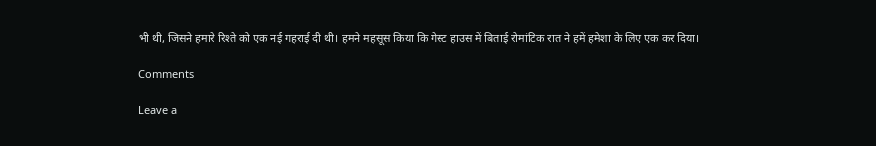भी थी, जिसने हमारे रिश्ते को एक नई गहराई दी थी। हमने महसूस किया कि गेस्ट हाउस में बिताई रोमांटिक रात ने हमें हमेशा के लिए एक कर दिया।

Comments

Leave a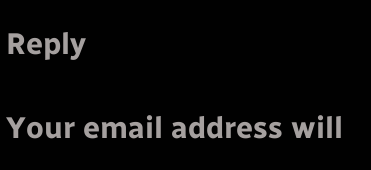Reply

Your email address will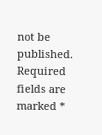not be published. Required fields are marked *